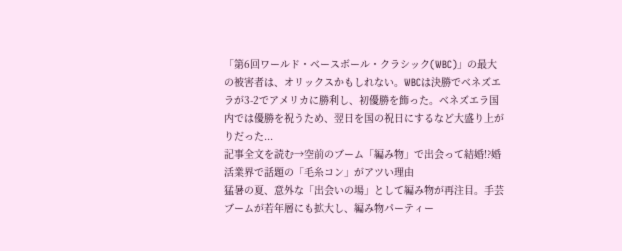「第6回ワールド・ベースボール・クラシック(WBC)」の最大の被害者は、オリックスかもしれない。WBCは決勝でベネズエラが3-2でアメリカに勝利し、初優勝を飾った。ベネズエラ国内では優勝を祝うため、翌日を国の祝日にするなど大盛り上がりだった...
記事全文を読む→空前のブーム「編み物」で出会って結婚!?婚活業界で話題の「毛糸コン」がアツい理由
猛暑の夏、意外な「出会いの場」として編み物が再注目。手芸ブームが若年層にも拡大し、編み物パーティー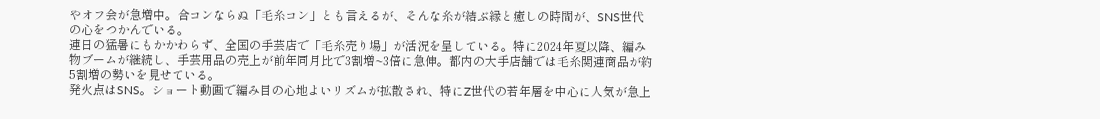やオフ会が急増中。合コンならぬ「毛糸コン」とも言えるが、そんな糸が結ぶ縁と癒しの時間が、SNS世代の心をつかんでいる。
連日の猛暑にもかかわらず、全国の手芸店で「毛糸売り場」が活況を呈している。特に2024年夏以降、編み物ブームが継続し、手芸用品の売上が前年同月比で3割増~3倍に急伸。都内の大手店舗では毛糸関連商品が約5割増の勢いを見せている。
発火点はSNS。ショート動画で編み目の心地よいリズムが拡散され、特にZ世代の若年層を中心に人気が急上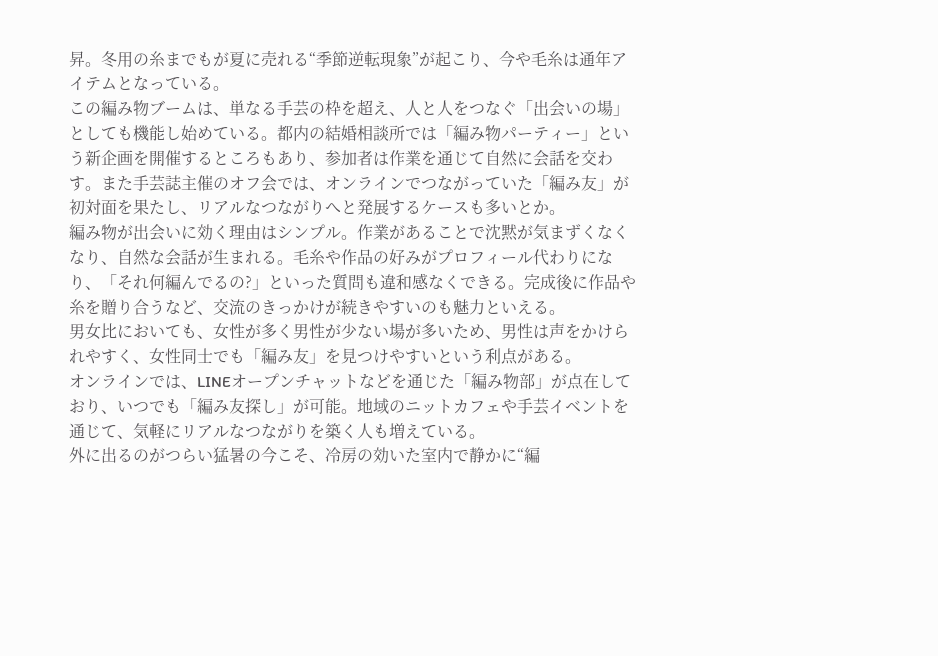昇。冬用の糸までもが夏に売れる“季節逆転現象”が起こり、今や毛糸は通年アイテムとなっている。
この編み物ブームは、単なる手芸の枠を超え、人と人をつなぐ「出会いの場」としても機能し始めている。都内の結婚相談所では「編み物パーティー」という新企画を開催するところもあり、参加者は作業を通じて自然に会話を交わす。また手芸誌主催のオフ会では、オンラインでつながっていた「編み友」が初対面を果たし、リアルなつながりへと発展するケースも多いとか。
編み物が出会いに効く理由はシンプル。作業があることで沈黙が気まずくなくなり、自然な会話が生まれる。毛糸や作品の好みがプロフィール代わりになり、「それ何編んでるの?」といった質問も違和感なくできる。完成後に作品や糸を贈り合うなど、交流のきっかけが続きやすいのも魅力といえる。
男女比においても、女性が多く男性が少ない場が多いため、男性は声をかけられやすく、女性同士でも「編み友」を見つけやすいという利点がある。
オンラインでは、LINEオープンチャットなどを通じた「編み物部」が点在しており、いつでも「編み友探し」が可能。地域のニットカフェや手芸イベントを通じて、気軽にリアルなつながりを築く人も増えている。
外に出るのがつらい猛暑の今こそ、冷房の効いた室内で静かに“編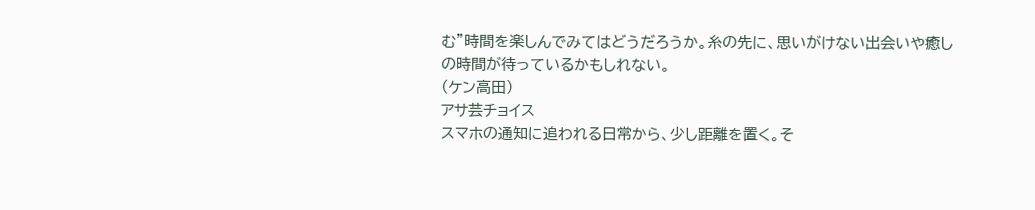む”時間を楽しんでみてはどうだろうか。糸の先に、思いがけない出会いや癒しの時間が待っているかもしれない。
(ケン高田)
アサ芸チョイス
スマホの通知に追われる日常から、少し距離を置く。そ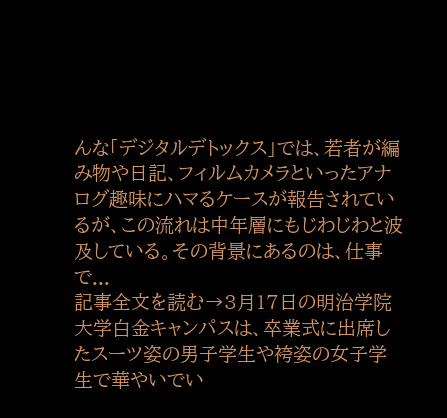んな「デジタルデトックス」では、若者が編み物や日記、フィルムカメラといったアナログ趣味にハマるケースが報告されているが、この流れは中年層にもじわじわと波及している。その背景にあるのは、仕事で...
記事全文を読む→3月17日の明治学院大学白金キャンパスは、卒業式に出席したスーツ姿の男子学生や袴姿の女子学生で華やいでい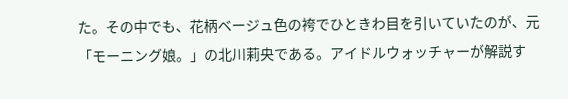た。その中でも、花柄ベージュ色の袴でひときわ目を引いていたのが、元「モーニング娘。」の北川莉央である。アイドルウォッチャーが解説す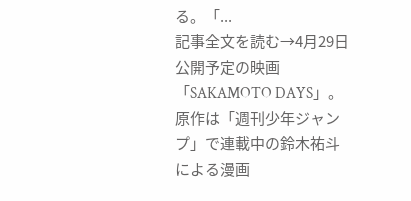る。「...
記事全文を読む→4月29日公開予定の映画「SAKAMOTO DAYS」。原作は「週刊少年ジャンプ」で連載中の鈴木祐斗による漫画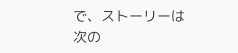で、ストーリーは次の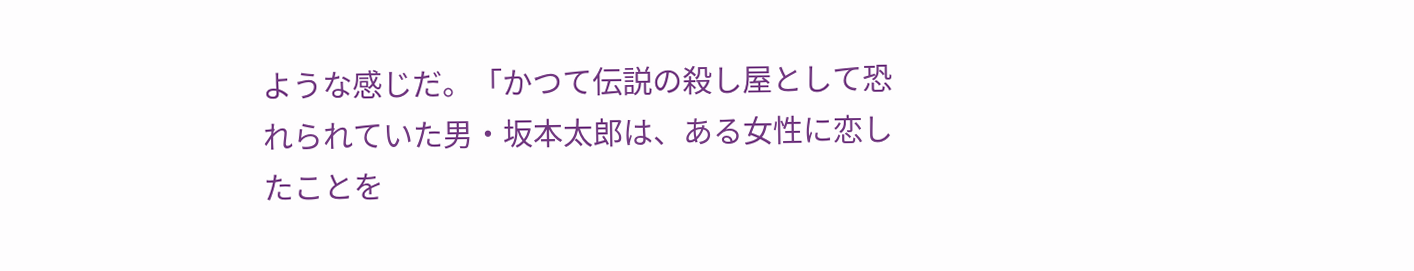ような感じだ。「かつて伝説の殺し屋として恐れられていた男・坂本太郎は、ある女性に恋したことを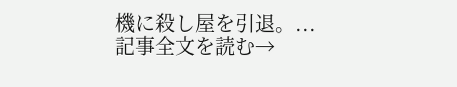機に殺し屋を引退。...
記事全文を読む→